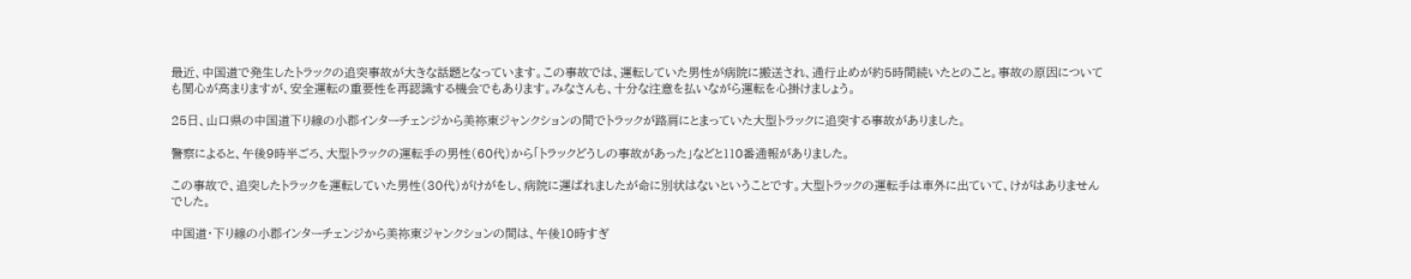最近、中国道で発生したトラックの追突事故が大きな話題となっています。この事故では、運転していた男性が病院に搬送され、通行止めが約5時間続いたとのこと。事故の原因についても関心が高まりますが、安全運転の重要性を再認識する機会でもあります。みなさんも、十分な注意を払いながら運転を心掛けましょう。

25日、山口県の中国道下り線の小郡インターチェンジから美祢東ジャンクションの間でトラックが路肩にとまっていた大型トラックに追突する事故がありました。

警察によると、午後9時半ごろ、大型トラックの運転手の男性(60代)から「トラックどうしの事故があった」などと110番通報がありました。

この事故で、追突したトラックを運転していた男性(30代)がけがをし、病院に運ばれましたが命に別状はないということです。大型トラックの運転手は車外に出ていて、けがはありませんでした。

中国道・下り線の小郡インターチェンジから美祢東ジャンクションの間は、午後10時すぎ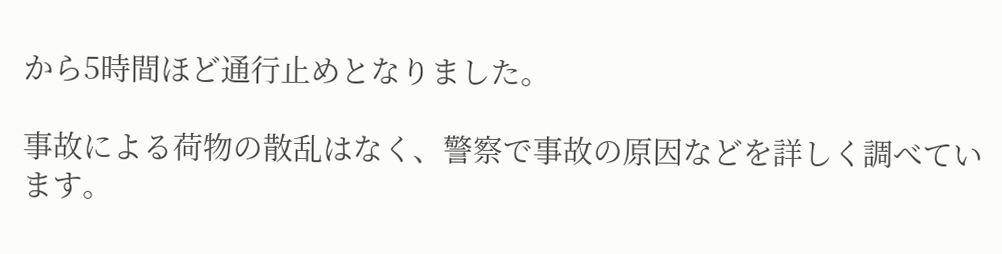から5時間ほど通行止めとなりました。

事故による荷物の散乱はなく、警察で事故の原因などを詳しく調べています。